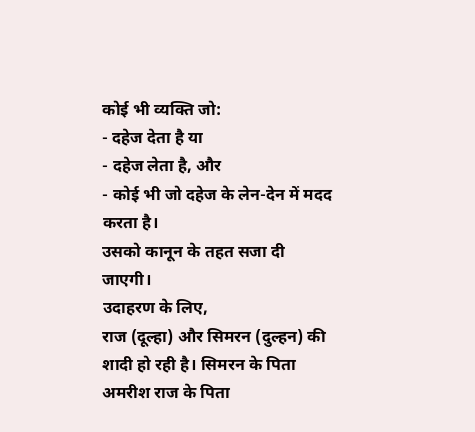कोई भी व्यक्ति जो:
- दहेज देता है या
- दहेज लेता है, और
- कोई भी जो दहेज के लेन-देन में मदद करता है।
उसको कानून के तहत सजा दी जाएगी।
उदाहरण के लिए,
राज (दूल्हा) और सिमरन (दुल्हन) की शादी हो रही है। सिमरन के पिता अमरीश राज के पिता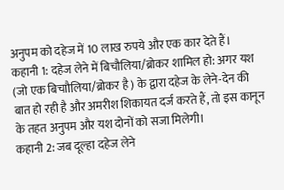अनुपम को दहेज में 10 लाख रुपये और एक कार देते हैं।
कहानी 1: दहेज लेने में बिचौलिया/ब्रोकर शामिल हो: अगर यश (जो एक बिचाौलिया/ब्रोकर है) के द्वारा दहेज के लेने-देन की बात हो रही है और अमरीश शिकायत दर्ज करते हैं, तो इस कानून के तहत अनुपम और यश दोनों को सजा मिलेगी।
कहानी 2: जब दूल्हा दहेज लेने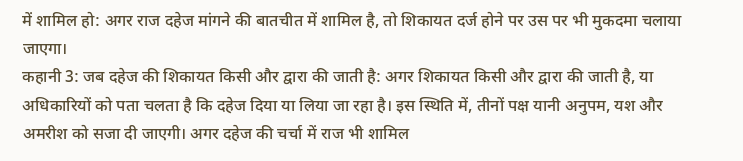में शामिल हो: अगर राज दहेज मांगने की बातचीत में शामिल है, तो शिकायत दर्ज होने पर उस पर भी मुकदमा चलाया जाएगा।
कहानी 3: जब दहेज की शिकायत किसी और द्वारा की जाती है: अगर शिकायत किसी और द्वारा की जाती है, या अधिकारियों को पता चलता है कि दहेज दिया या लिया जा रहा है। इस स्थिति में, तीनों पक्ष यानी अनुपम, यश और अमरीश को सजा दी जाएगी। अगर दहेज की चर्चा में राज भी शामिल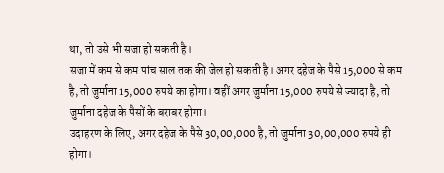था, तो उसे भी सजा हो सकती है।
सजा में कम से कम पांच साल तक की जेल हो सकती है। अगर दहेज के पैसे 15,000 से कम है, तो जुर्माना 15,000 रुपये का होगा। वहीं अगर जुर्माना 15,000 रुपये से ज्यादा है, तो जुर्माना दहेज के पैसों के बराबर होगा।
उदाहरण के लिए, अगर दहेज के पैसे 30,00,000 है, तो जुर्माना 30,00,000 रुपये ही होगा।